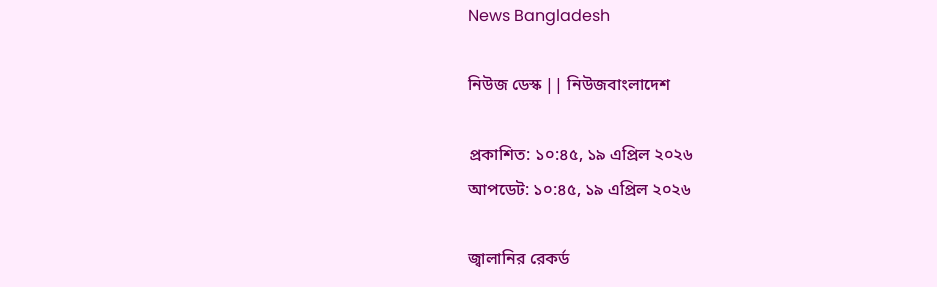News Bangladesh

নিউজ ডেস্ক || নিউজবাংলাদেশ

প্রকাশিত: ১০:৪৫, ১৯ এপ্রিল ২০২৬
আপডেট: ১০:৪৫, ১৯ এপ্রিল ২০২৬

জ্বালানির রেকর্ড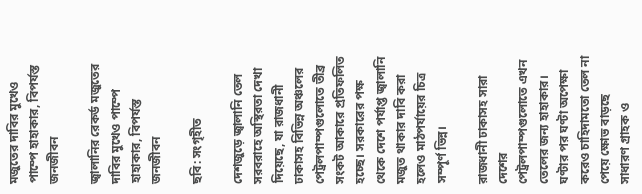মজুতের দাবির মুখেও পাম্পে হাহাকার, বিপর্যস্ত জনজীবন

জ্বালানির রেকর্ড মজুতের দাবির মুখেও পাম্পে হাহাকার, বিপর্যস্ত জনজীবন

ছবি: সংগৃহীত

দেশজুড়ে জ্বালানি তেল সরবরাহে অস্থিরতা দেখা দিয়েছে, যা রাজধানী ঢাকাসহ বিভিন্ন অঞ্চলের পেট্রলপাম্পগুলোতে তীব্র সংকট আকারে প্রতিফলিত হচ্ছে। সরকারের পক্ষ থেকে দেশে পর্যাপ্ত জ্বালানি মজুত থাকার দাবি করা হলেও মাঠপর্যায়ের চিত্র সম্পূর্ণ ভিন্ন।

রাজধানী ঢাকাসহ সারা দেশের পেট্রলপাম্পগুলোতে এখন তেলের জন্য হাহাকার। ঘণ্টার পর ঘণ্টা অপেক্ষা করেও চাহিদামতো তেল না পেয়ে ক্ষোভ বাড়ছে সাধারণ গ্রাহক ও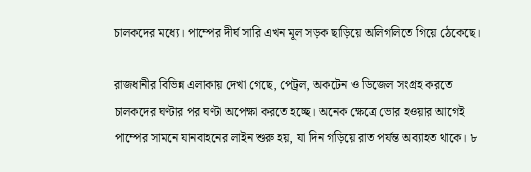চালকদের মধ্যে। পাম্পের দীর্ঘ সারি এখন মূল সড়ক ছাড়িয়ে অলিগলিতে গিয়ে ঠেকেছে।

রাজধানীর বিভিন্ন এলাকায় দেখা গেছে, পেট্রল, অকটেন ও ডিজেল সংগ্রহ করতে চালকদের ঘণ্টার পর ঘণ্টা অপেক্ষা করতে হচ্ছে। অনেক ক্ষেত্রে ভোর হওয়ার আগেই পাম্পের সামনে যানবাহনের লাইন শুরু হয়, যা দিন গড়িয়ে রাত পর্যন্ত অব্যাহত থাকে। ৮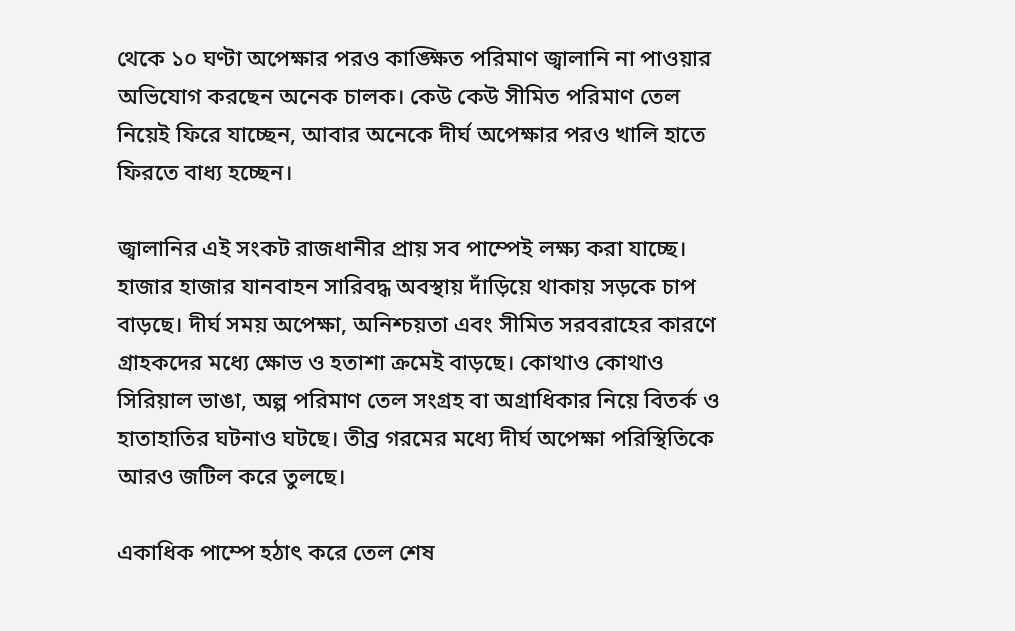থেকে ১০ ঘণ্টা অপেক্ষার পরও কাঙ্ক্ষিত পরিমাণ জ্বালানি না পাওয়ার অভিযোগ করছেন অনেক চালক। কেউ কেউ সীমিত পরিমাণ তেল নিয়েই ফিরে যাচ্ছেন, আবার অনেকে দীর্ঘ অপেক্ষার পরও খালি হাতে ফিরতে বাধ্য হচ্ছেন।

জ্বালানির এই সংকট রাজধানীর প্রায় সব পাম্পেই লক্ষ্য করা যাচ্ছে। হাজার হাজার যানবাহন সারিবদ্ধ অবস্থায় দাঁড়িয়ে থাকায় সড়কে চাপ বাড়ছে। দীর্ঘ সময় অপেক্ষা, অনিশ্চয়তা এবং সীমিত সরবরাহের কারণে গ্রাহকদের মধ্যে ক্ষোভ ও হতাশা ক্রমেই বাড়ছে। কোথাও কোথাও সিরিয়াল ভাঙা, অল্প পরিমাণ তেল সংগ্রহ বা অগ্রাধিকার নিয়ে বিতর্ক ও হাতাহাতির ঘটনাও ঘটছে। তীব্র গরমের মধ্যে দীর্ঘ অপেক্ষা পরিস্থিতিকে আরও জটিল করে তুলছে।

একাধিক পাম্পে হঠাৎ করে তেল শেষ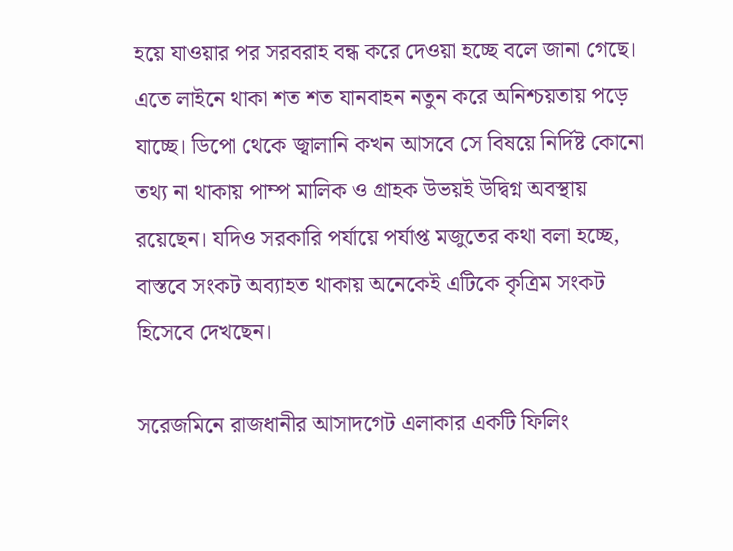হয়ে যাওয়ার পর সরবরাহ বন্ধ করে দেওয়া হচ্ছে বলে জানা গেছে। এতে লাইনে থাকা শত শত যানবাহন নতুন করে অনিশ্চয়তায় পড়ে যাচ্ছে। ডিপো থেকে জ্বালানি কখন আসবে সে বিষয়ে নির্দিষ্ট কোনো তথ্য না থাকায় পাম্প মালিক ও গ্রাহক উভয়ই উদ্বিগ্ন অবস্থায় রয়েছেন। যদিও সরকারি পর্যায়ে পর্যাপ্ত মজুতের কথা বলা হচ্ছে, বাস্তবে সংকট অব্যাহত থাকায় অনেকেই এটিকে কৃত্রিম সংকট হিসেবে দেখছেন।

সরেজমিনে রাজধানীর আসাদগেট এলাকার একটি ফিলিং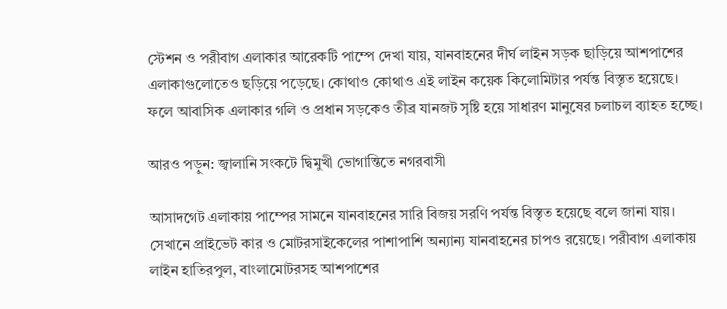স্টেশন ও পরীবাগ এলাকার আরেকটি পাম্পে দেখা যায়, যানবাহনের দীর্ঘ লাইন সড়ক ছাড়িয়ে আশপাশের এলাকাগুলোতেও ছড়িয়ে পড়েছে। কোথাও কোথাও এই লাইন কয়েক কিলোমিটার পর্যন্ত বিস্তৃত হয়েছে। ফলে আবাসিক এলাকার গলি ও প্রধান সড়কেও তীব্র যানজট সৃষ্টি হয়ে সাধারণ মানুষের চলাচল ব্যাহত হচ্ছে।

আরও পড়ুন: জ্বালানি সংকটে দ্বিমুখী ভোগান্তিতে নগরবাসী

আসাদগেট এলাকায় পাম্পের সামনে যানবাহনের সারি বিজয় সরণি পর্যন্ত বিস্তৃত হয়েছে বলে জানা যায়। সেখানে প্রাইভেট কার ও মোটরসাইকেলের পাশাপাশি অন্যান্য যানবাহনের চাপও রয়েছে। পরীবাগ এলাকায় লাইন হাতিরপুল, বাংলামোটরসহ আশপাশের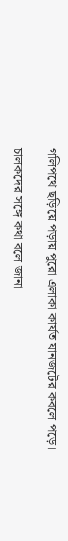গলিপথে ছড়িয়ে পড়ায় পুরো এলাকা কার্যত যানজটের কবলে পড়ে।

চালকদের সঙ্গে কথা বলে জানা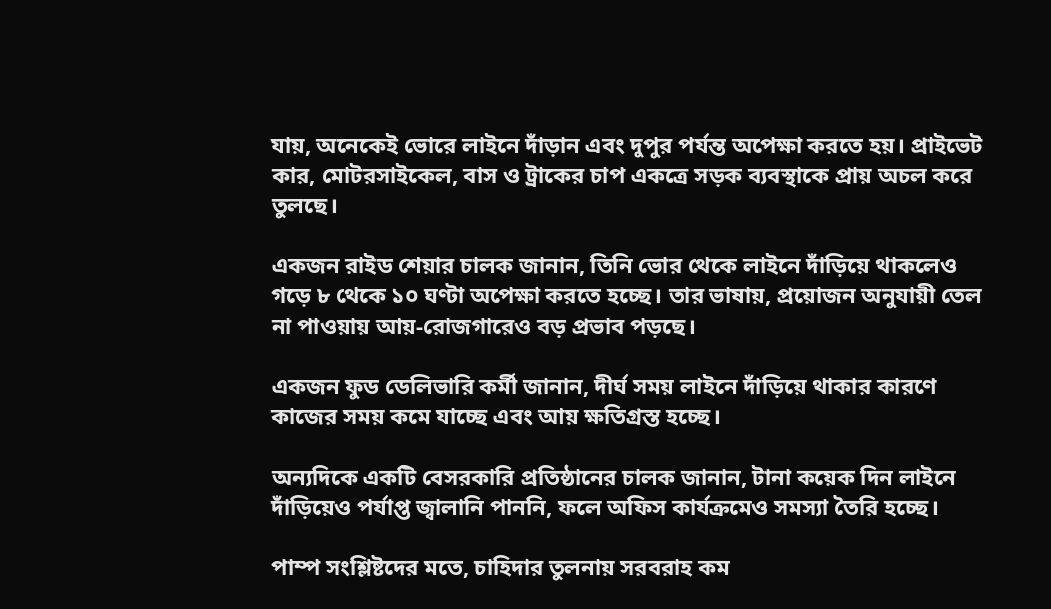যায়, অনেকেই ভোরে লাইনে দাঁড়ান এবং দুপুর পর্যন্ত অপেক্ষা করতে হয়। প্রাইভেট কার, মোটরসাইকেল, বাস ও ট্রাকের চাপ একত্রে সড়ক ব্যবস্থাকে প্রায় অচল করে তুলছে।

একজন রাইড শেয়ার চালক জানান, তিনি ভোর থেকে লাইনে দাঁড়িয়ে থাকলেও গড়ে ৮ থেকে ১০ ঘণ্টা অপেক্ষা করতে হচ্ছে। তার ভাষায়, প্রয়োজন অনুযায়ী তেল না পাওয়ায় আয়-রোজগারেও বড় প্রভাব পড়ছে।

একজন ফুড ডেলিভারি কর্মী জানান, দীর্ঘ সময় লাইনে দাঁড়িয়ে থাকার কারণে কাজের সময় কমে যাচ্ছে এবং আয় ক্ষতিগ্রস্ত হচ্ছে।

অন্যদিকে একটি বেসরকারি প্রতিষ্ঠানের চালক জানান, টানা কয়েক দিন লাইনে দাঁড়িয়েও পর্যাপ্ত জ্বালানি পাননি, ফলে অফিস কার্যক্রমেও সমস্যা তৈরি হচ্ছে।

পাম্প সংশ্লিষ্টদের মতে, চাহিদার তুলনায় সরবরাহ কম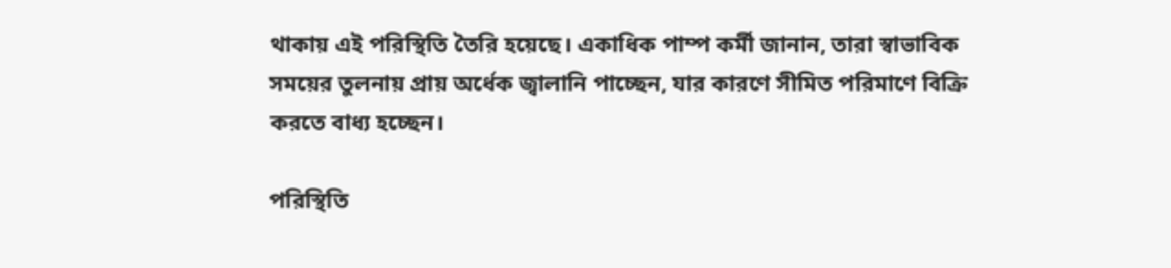থাকায় এই পরিস্থিতি তৈরি হয়েছে। একাধিক পাম্প কর্মী জানান, তারা স্বাভাবিক সময়ের তুলনায় প্রায় অর্ধেক জ্বালানি পাচ্ছেন, যার কারণে সীমিত পরিমাণে বিক্রি করতে বাধ্য হচ্ছেন।

পরিস্থিতি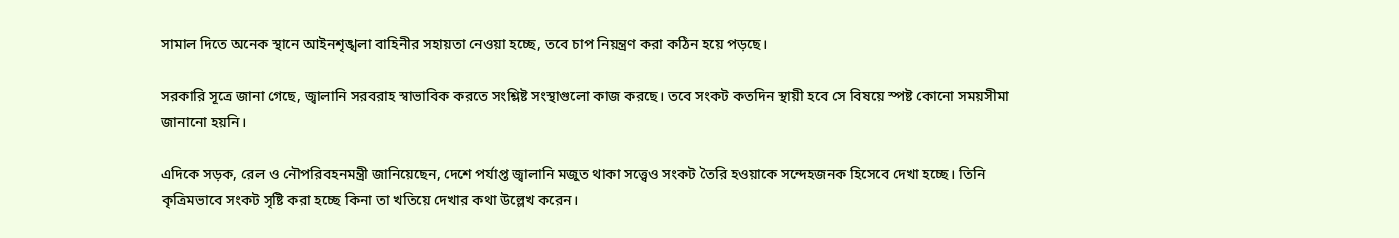সামাল দিতে অনেক স্থানে আইনশৃঙ্খলা বাহিনীর সহায়তা নেওয়া হচ্ছে, তবে চাপ নিয়ন্ত্রণ করা কঠিন হয়ে পড়ছে।

সরকারি সূত্রে জানা গেছে, জ্বালানি সরবরাহ স্বাভাবিক করতে সংশ্লিষ্ট সংস্থাগুলো কাজ করছে। তবে সংকট কতদিন স্থায়ী হবে সে বিষয়ে স্পষ্ট কোনো সময়সীমা জানানো হয়নি।

এদিকে সড়ক, রেল ও নৌপরিবহনমন্ত্রী জানিয়েছেন, দেশে পর্যাপ্ত জ্বালানি মজুত থাকা সত্ত্বেও সংকট তৈরি হওয়াকে সন্দেহজনক হিসেবে দেখা হচ্ছে। তিনি কৃত্রিমভাবে সংকট সৃষ্টি করা হচ্ছে কিনা তা খতিয়ে দেখার কথা উল্লেখ করেন।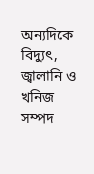অন্যদিকে বিদ্যুৎ, জ্বালানি ও খনিজ সম্পদ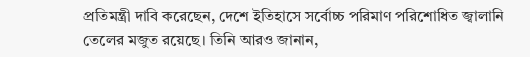প্রতিমন্ত্রী দাবি করেছেন, দেশে ইতিহাসে সর্বোচ্চ পরিমাণ পরিশোধিত জ্বালানি তেলের মজুত রয়েছে। তিনি আরও জানান,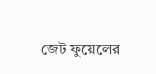জেট ফুয়েলের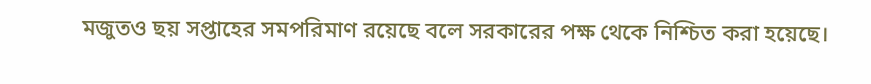মজুতও ছয় সপ্তাহের সমপরিমাণ রয়েছে বলে সরকারের পক্ষ থেকে নিশ্চিত করা হয়েছে।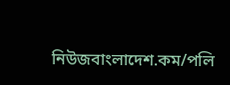নিউজবাংলাদেশ.কম/পলি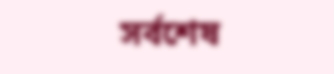সর্বশেষ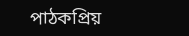পাঠকপ্রিয়